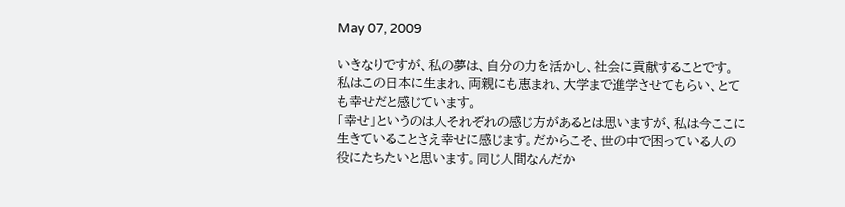May 07, 2009

いきなりですが、私の夢は、自分の力を活かし、社会に貢献することです。
私はこの日本に生まれ、両親にも恵まれ、大学まで進学させてもらい、とても幸せだと感じています。
「幸せ」というのは人それぞれの感じ方があるとは思いますが、私は今ここに生きていることさえ幸せに感じます。だからこそ、世の中で困っている人の役にたちたいと思います。同じ人間なんだか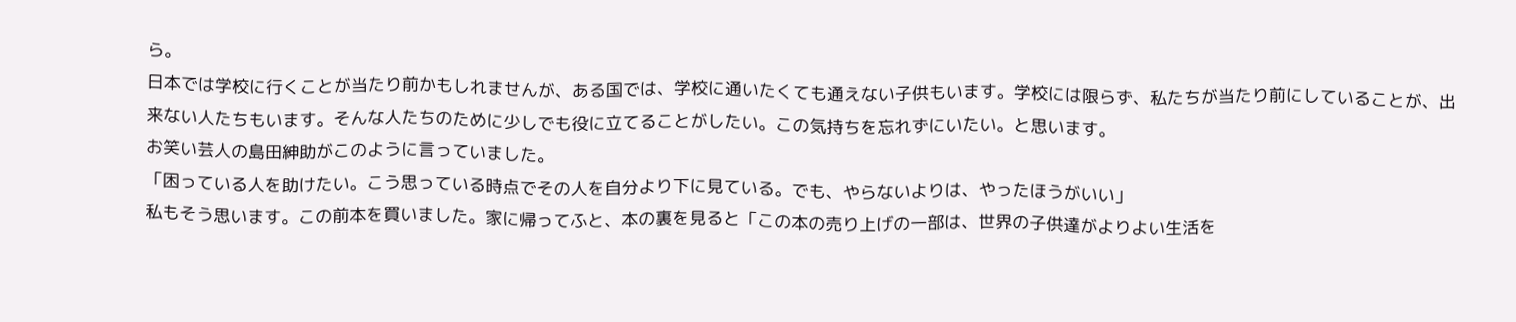ら。
日本では学校に行くことが当たり前かもしれませんが、ある国では、学校に通いたくても通えない子供もいます。学校には限らず、私たちが当たり前にしていることが、出来ない人たちもいます。そんな人たちのために少しでも役に立てることがしたい。この気持ちを忘れずにいたい。と思います。
お笑い芸人の島田紳助がこのように言っていました。
「困っている人を助けたい。こう思っている時点でその人を自分より下に見ている。でも、やらないよりは、やったほうがいい」
私もそう思います。この前本を買いました。家に帰ってふと、本の裏を見ると「この本の売り上げの一部は、世界の子供達がよりよい生活を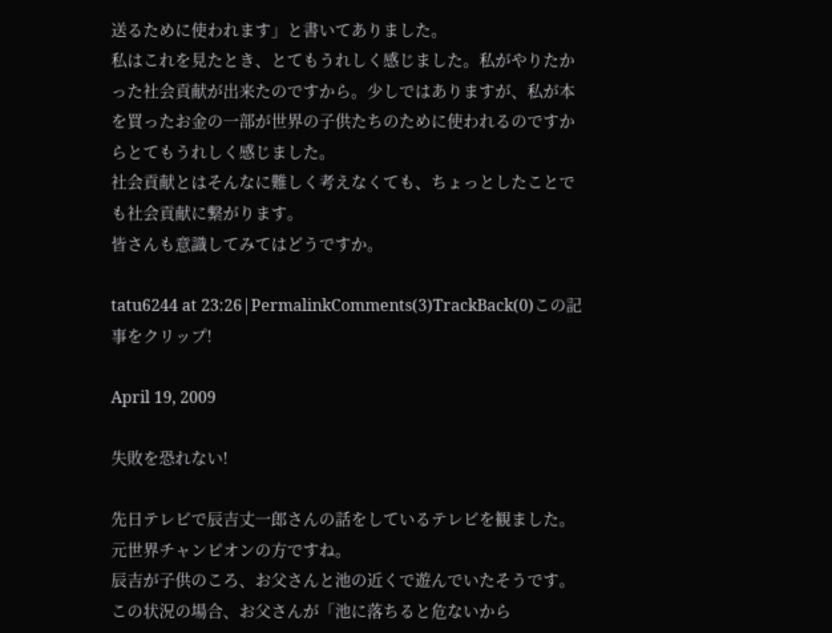送るために使われます」と書いてありました。
私はこれを見たとき、とてもうれしく感じました。私がやりたかった社会貢献が出来たのですから。少しではありますが、私が本を買ったお金の一部が世界の子供たちのために使われるのですからとてもうれしく感じました。
社会貢献とはそんなに難しく考えなくても、ちょっとしたことでも社会貢献に繋がります。
皆さんも意識してみてはどうですか。

tatu6244 at 23:26|PermalinkComments(3)TrackBack(0)この記事をクリップ!

April 19, 2009

失敗を恐れない!

先日テレビで辰吉丈一郎さんの話をしているテレビを観ました。元世界チャンピオンの方ですね。
辰吉が子供のころ、お父さんと池の近くで遊んでいたそうです。この状況の場合、お父さんが「池に落ちると危ないから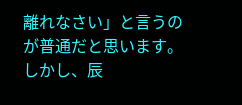離れなさい」と言うのが普通だと思います。しかし、辰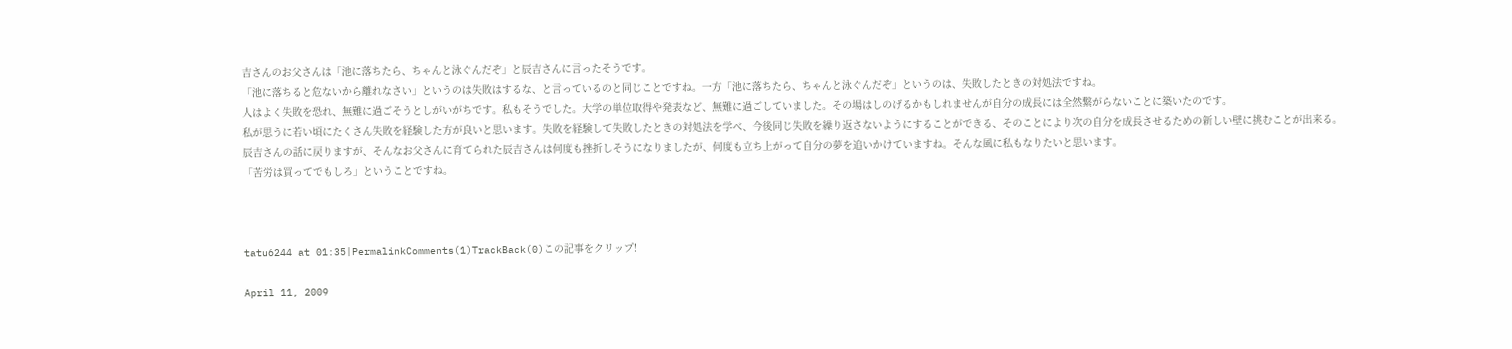吉さんのお父さんは「池に落ちたら、ちゃんと泳ぐんだぞ」と辰吉さんに言ったそうです。
「池に落ちると危ないから離れなさい」というのは失敗はするな、と言っているのと同じことですね。一方「池に落ちたら、ちゃんと泳ぐんだぞ」というのは、失敗したときの対処法ですね。
人はよく失敗を恐れ、無難に過ごそうとしがいがちです。私もそうでした。大学の単位取得や発表など、無難に過ごしていました。その場はしのげるかもしれませんが自分の成長には全然繋がらないことに築いたのです。
私が思うに若い頃にたくさん失敗を経験した方が良いと思います。失敗を経験して失敗したときの対処法を学べ、今後同じ失敗を繰り返さないようにすることができる、そのことにより次の自分を成長させるための新しい壁に挑むことが出来る。
辰吉さんの話に戻りますが、そんなお父さんに育てられた辰吉さんは何度も挫折しそうになりましたが、何度も立ち上がって自分の夢を追いかけていますね。そんな風に私もなりたいと思います。
「苦労は買ってでもしろ」ということですね。



tatu6244 at 01:35|PermalinkComments(1)TrackBack(0)この記事をクリップ!

April 11, 2009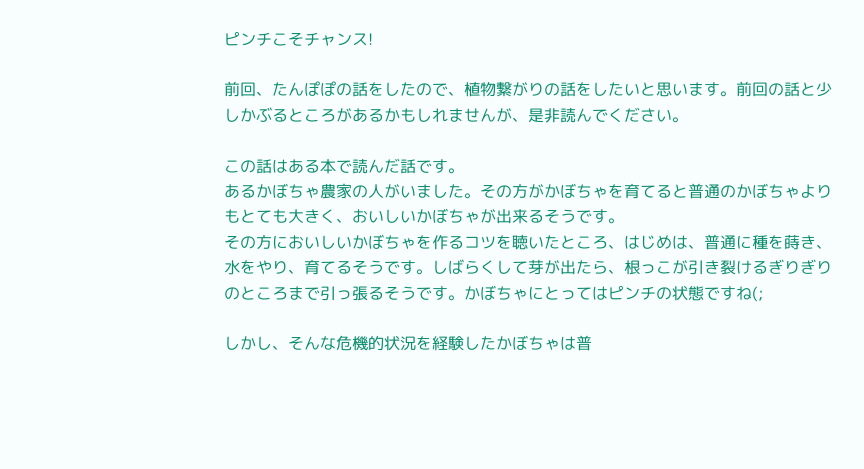ピンチこそチャンス!

前回、たんぽぽの話をしたので、植物繋がりの話をしたいと思います。前回の話と少しかぶるところがあるかもしれませんが、是非読んでください。

この話はある本で読んだ話です。
あるかぼちゃ農家の人がいました。その方がかぼちゃを育てると普通のかぼちゃよりもとても大きく、おいしいかぼちゃが出来るそうです。
その方においしいかぼちゃを作るコツを聴いたところ、はじめは、普通に種を蒔き、水をやり、育てるそうです。しばらくして芽が出たら、根っこが引き裂けるぎりぎりのところまで引っ張るそうです。かぼちゃにとってはピンチの状態ですね(;

しかし、そんな危機的状況を経験したかぼちゃは普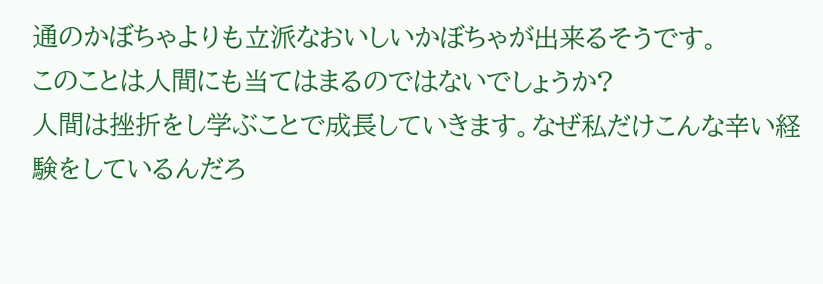通のかぼちゃよりも立派なおいしいかぼちゃが出来るそうです。
このことは人間にも当てはまるのではないでしょうか?
人間は挫折をし学ぶことで成長していきます。なぜ私だけこんな辛い経験をしているんだろ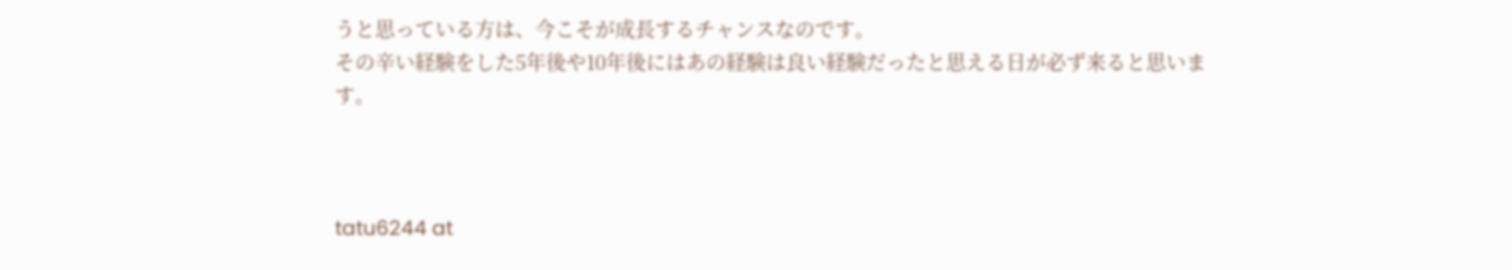うと思っている方は、今こそが成長するチャンスなのです。
その辛い経験をした5年後や10年後にはあの経験は良い経験だったと思える日が必ず来ると思います。



tatu6244 at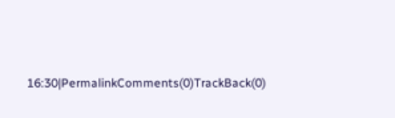16:30|PermalinkComments(0)TrackBack(0)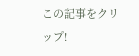この記事をクリップ!